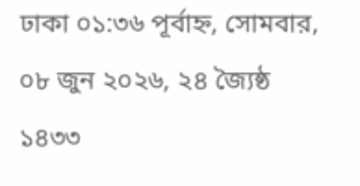ঢাকা ০১:৩৬ পূর্বাহ্ন, সোমবার, ০৮ জুন ২০২৬, ২৪ জ্যৈষ্ঠ ১৪৩৩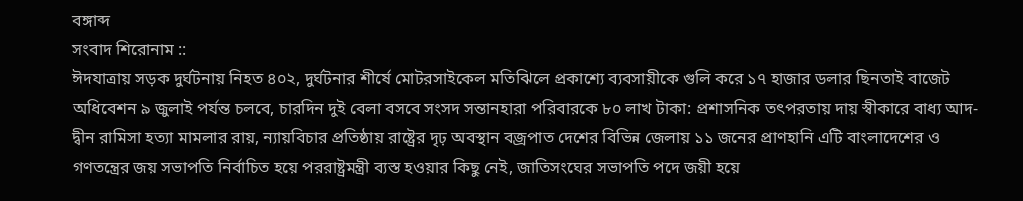বঙ্গাব্দ
সংবাদ শিরোনাম ::
ঈদযাত্রায় সড়ক দুর্ঘটনায় নিহত ৪০২, দুর্ঘটনার শীর্ষে মোটরসাইকেল মতিঝিলে প্রকাশ্যে ব্যবসায়ীকে গুলি করে ১৭ হাজার ডলার ছিনতাই বাজেট অধিবেশন ৯ জুলাই পর্যন্ত চলবে, চারদিন দুই বেলা বসবে সংসদ সন্তানহারা পরিবারকে ৮০ লাখ টাকা: প্রশাসনিক তৎপরতায় দায় স্বীকারে বাধ্য আদ-দ্বীন রামিসা হত্যা মামলার রায়, ন্যায়বিচার প্রতিষ্ঠায় রাষ্ট্রের দৃঢ় অবস্থান বজ্রপাত দেশের বিভিন্ন জেলায় ১১ জনের প্রাণহানি এটি বাংলাদেশের ও গণতন্ত্রের জয় সভাপতি নির্বাচিত হয়ে পররাষ্ট্রমন্ত্রী ব্যস্ত হওয়ার কিছু নেই, জাতিসংঘের সভাপতি পদে জয়ী হয়ে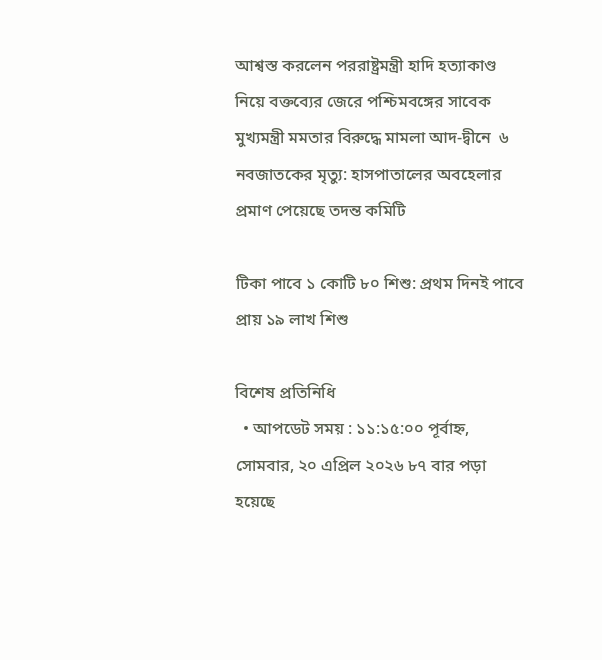আশ্বস্ত করলেন পররাষ্ট্রমন্ত্রী হাদি হত্যাকাণ্ড নিয়ে বক্তব্যের জেরে পশ্চিমবঙ্গের সাবেক মুখ্যমন্ত্রী মমতার বিরুদ্ধে মামলা আদ-দ্বীনে  ৬ নবজাতকের মৃত্যু: হাসপাতালের অবহেলার প্রমাণ পেয়েছে তদন্ত কমিটি

টিকা পাবে ১ কোটি ৮০ শিশু: প্রথম দিনই পাবে প্রায় ১৯ লাখ শিশু

বিশেষ প্রতিনিধি
  • আপডেট সময় : ১১:১৫:০০ পূর্বাহ্ন, সোমবার, ২০ এপ্রিল ২০২৬ ৮৭ বার পড়া হয়েছে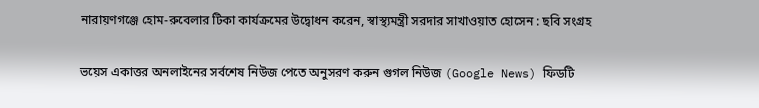নারায়ণগঞ্জে হোম-রুবেলার টিকা কার্যক্রমের উদ্বোধন করেন, স্বাস্থ্যমন্ত্রী সরদার সাখাওয়াত হোসেন : ছবি সংগ্রহ

ভয়েস একাত্তর অনলাইনের সর্বশেষ নিউজ পেতে অনুসরণ করুন গুগল নিউজ (Google News) ফিডটি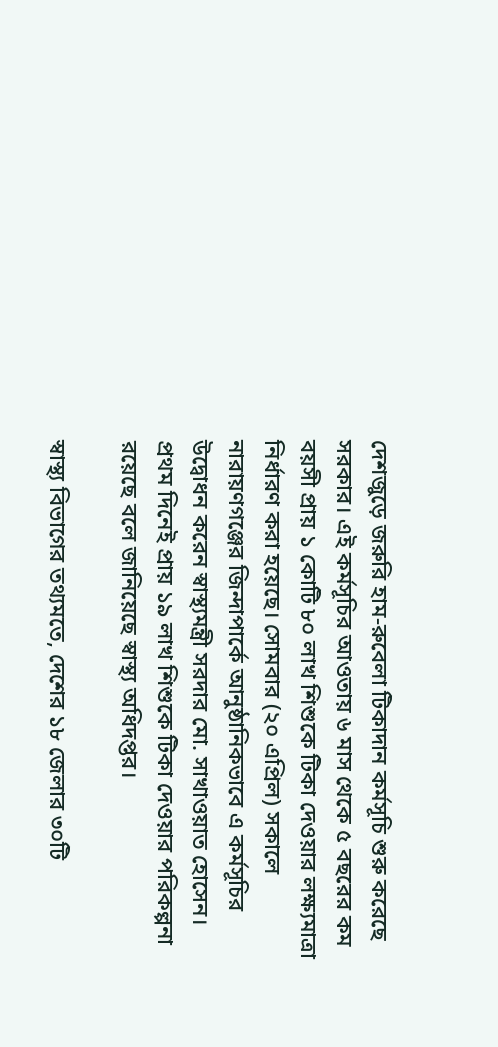দেশজুড়ে জরুরি হাম-রুবেলা টিকাদান কর্মসূচি শুরু করেছে সরকার। এই কর্মসূচির আওতায় ৬ মাস থেকে ৫ বছরের কম বয়সী প্রায় ১ কোটি ৮০ লাখ শিশুকে টিকা দেওয়ার লক্ষ্যমাত্রা নির্ধারণ করা হয়েছে। সোমবার (২০ এপ্রিল) সকালে নারায়ণগঞ্জের জিন্দাপার্কে আনুষ্ঠানিকভাবে এ কর্মসূচির উদ্বোধন করেন স্বাস্থ্যমন্ত্রী সরদার মো. সাখাওয়াত হোসেন। প্রথম দিনেই প্রায় ১৯ লাখ শিশুকে টিকা দেওয়ার পরিকল্পনা রয়েছে বলে জানিয়েছে স্বাস্থ্য অধিদপ্তর।

স্বাস্থ্য বিভাগের তথ্যমতে, দেশের ১৮ জেলার ৩০টি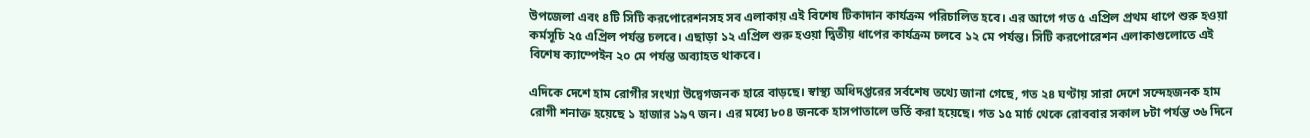উপজেলা এবং ৪টি সিটি করপোরেশনসহ সব এলাকায় এই বিশেষ টিকাদান কার্যক্রম পরিচালিত হবে। এর আগে গত ৫ এপ্রিল প্রথম ধাপে শুরু হওয়া কর্মসূচি ২৫ এপ্রিল পর্যন্ত চলবে। এছাড়া ১২ এপ্রিল শুরু হওয়া দ্বিতীয় ধাপের কার্যক্রম চলবে ১২ মে পর্যন্ত। সিটি করপোরেশন এলাকাগুলোতে এই বিশেষ ক্যাম্পেইন ২০ মে পর্যন্ত অব্যাহত থাকবে।

এদিকে দেশে হাম রোগীর সংখ্যা উদ্বেগজনক হারে বাড়ছে। স্বাস্থ্য অধিদপ্তরের সর্বশেষ তথ্যে জানা গেছে, গত ২৪ ঘণ্টায় সারা দেশে সন্দেহজনক হাম রোগী শনাক্ত হয়েছে ১ হাজার ১৯৭ জন। এর মধ্যে ৮০৪ জনকে হাসপাতালে ভর্তি করা হয়েছে। গত ১৫ মার্চ থেকে রোববার সকাল ৮টা পর্যন্ত ৩৬ দিনে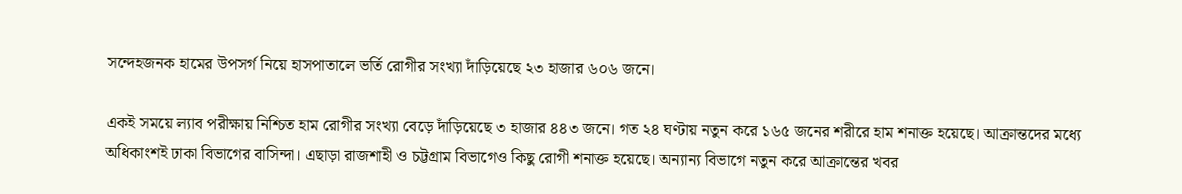সন্দেহজনক হামের উপসর্গ নিয়ে হাসপাতালে ভর্তি রোগীর সংখ্যা দাঁড়িয়েছে ২৩ হাজার ৬০৬ জনে।

একই সময়ে ল্যাব পরীক্ষায় নিশ্চিত হাম রোগীর সংখ্যা বেড়ে দাঁড়িয়েছে ৩ হাজার ৪৪৩ জনে। গত ২৪ ঘণ্টায় নতুন করে ১৬৫ জনের শরীরে হাম শনাক্ত হয়েছে। আক্রান্তদের মধ্যে অধিকাংশই ঢাকা বিভাগের বাসিন্দা। এছাড়া রাজশাহী ও চট্টগ্রাম বিভাগেও কিছু রোগী শনাক্ত হয়েছে। অন্যান্য বিভাগে নতুন করে আক্রান্তের খবর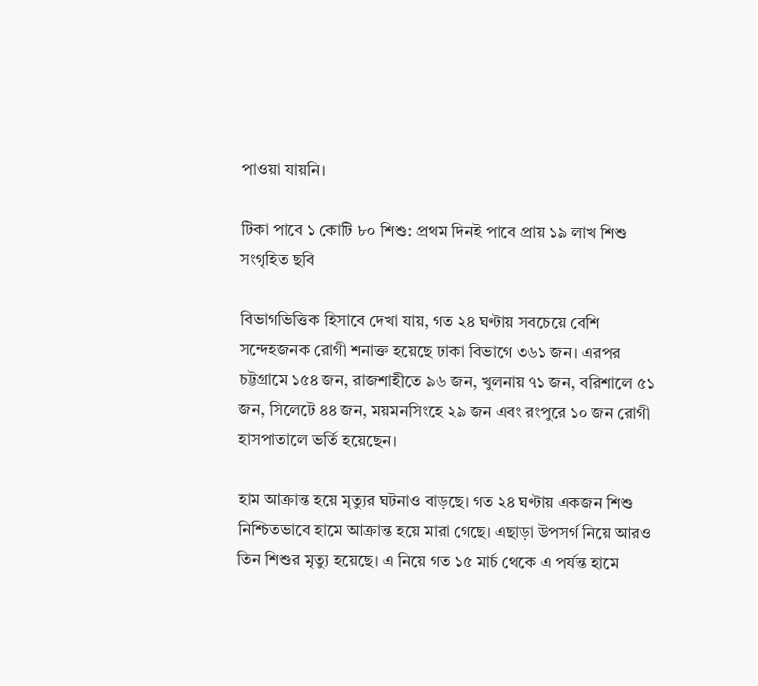পাওয়া যায়নি।

টিকা পাবে ১ কোটি ৮০ শিশু: প্রথম দিনই পাবে প্রায় ১৯ লাখ শিশু
সংগৃহিত ছবি

বিভাগভিত্তিক হিসাবে দেখা যায়, গত ২৪ ঘণ্টায় সবচেয়ে বেশি সন্দেহজনক রোগী শনাক্ত হয়েছে ঢাকা বিভাগে ৩৬১ জন। এরপর চট্টগ্রামে ১৫৪ জন, রাজশাহীতে ৯৬ জন, খুলনায় ৭১ জন, বরিশালে ৫১ জন, সিলেটে ৪৪ জন, ময়মনসিংহে ২৯ জন এবং রংপুরে ১০ জন রোগী হাসপাতালে ভর্তি হয়েছেন।

হাম আক্রান্ত হয়ে মৃত্যুর ঘটনাও বাড়ছে। গত ২৪ ঘণ্টায় একজন শিশু নিশ্চিতভাবে হামে আক্রান্ত হয়ে মারা গেছে। এছাড়া উপসর্গ নিয়ে আরও তিন শিশুর মৃত্যু হয়েছে। এ নিয়ে গত ১৫ মার্চ থেকে এ পর্যন্ত হামে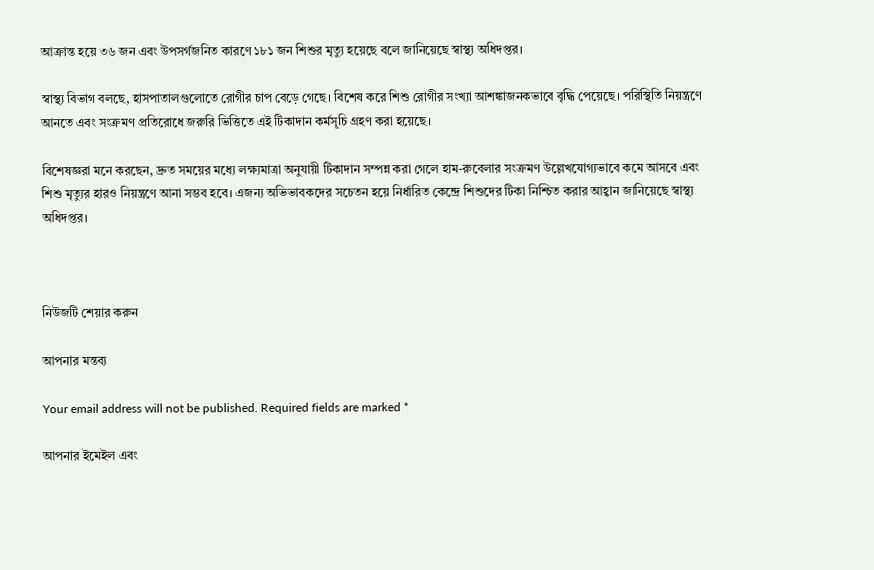আক্রান্ত হয়ে ৩৬ জন এবং উপসর্গজনিত কারণে ১৮১ জন শিশুর মৃত্যু হয়েছে বলে জানিয়েছে স্বাস্থ্য অধিদপ্তর।

স্বাস্থ্য বিভাগ বলছে, হাসপাতালগুলোতে রোগীর চাপ বেড়ে গেছে। বিশেষ করে শিশু রোগীর সংখ্যা আশঙ্কাজনকভাবে বৃদ্ধি পেয়েছে। পরিস্থিতি নিয়ন্ত্রণে আনতে এবং সংক্রমণ প্রতিরোধে জরুরি ভিত্তিতে এই টিকাদান কর্মসূচি গ্রহণ করা হয়েছে।

বিশেষজ্ঞরা মনে করছেন, দ্রুত সময়ের মধ্যে লক্ষ্যমাত্রা অনুযায়ী টিকাদান সম্পন্ন করা গেলে হাম-রুবেলার সংক্রমণ উল্লেখযোগ্যভাবে কমে আসবে এবং শিশু মৃত্যুর হারও নিয়ন্ত্রণে আনা সম্ভব হবে। এজন্য অভিভাবকদের সচেতন হয়ে নির্ধারিত কেন্দ্রে শিশুদের টিকা নিশ্চিত করার আহ্বান জানিয়েছে স্বাস্থ্য অধিদপ্তর।



নিউজটি শেয়ার করুন

আপনার মন্তব্য

Your email address will not be published. Required fields are marked *

আপনার ইমেইল এবং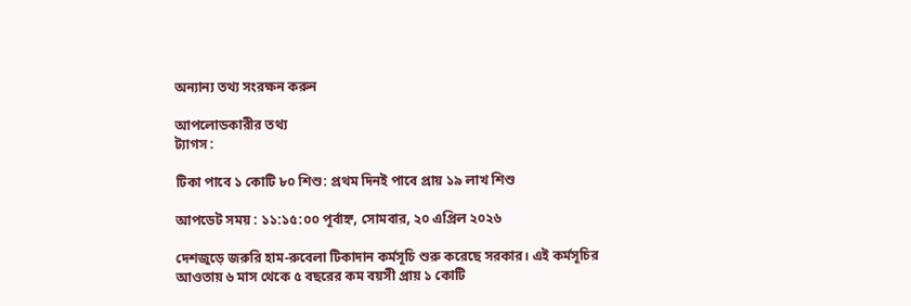অন্যান্য তথ্য সংরক্ষন করুন

আপলোডকারীর তথ্য
ট্যাগস :

টিকা পাবে ১ কোটি ৮০ শিশু: প্রথম দিনই পাবে প্রায় ১৯ লাখ শিশু

আপডেট সময় : ১১:১৫:০০ পূর্বাহ্ন, সোমবার, ২০ এপ্রিল ২০২৬

দেশজুড়ে জরুরি হাম-রুবেলা টিকাদান কর্মসূচি শুরু করেছে সরকার। এই কর্মসূচির আওতায় ৬ মাস থেকে ৫ বছরের কম বয়সী প্রায় ১ কোটি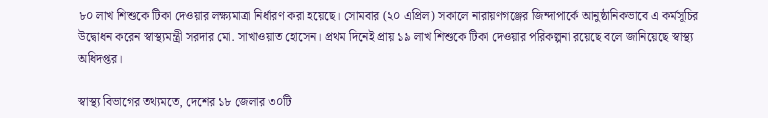৮০ লাখ শিশুকে টিকা দেওয়ার লক্ষ্যমাত্রা নির্ধারণ করা হয়েছে। সোমবার (২০ এপ্রিল) সকালে নারায়ণগঞ্জের জিন্দাপার্কে আনুষ্ঠানিকভাবে এ কর্মসূচির উদ্বোধন করেন স্বাস্থ্যমন্ত্রী সরদার মো. সাখাওয়াত হোসেন। প্রথম দিনেই প্রায় ১৯ লাখ শিশুকে টিকা দেওয়ার পরিকল্পনা রয়েছে বলে জানিয়েছে স্বাস্থ্য অধিদপ্তর।

স্বাস্থ্য বিভাগের তথ্যমতে, দেশের ১৮ জেলার ৩০টি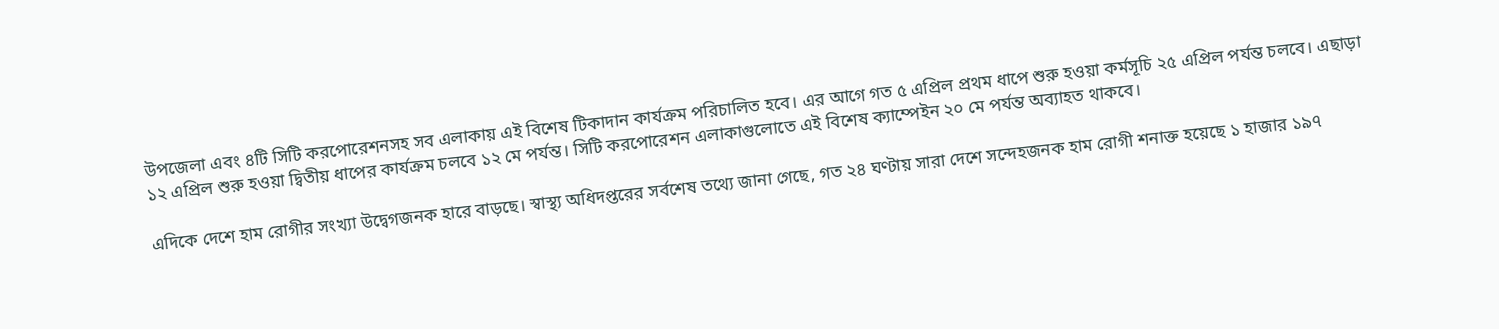উপজেলা এবং ৪টি সিটি করপোরেশনসহ সব এলাকায় এই বিশেষ টিকাদান কার্যক্রম পরিচালিত হবে। এর আগে গত ৫ এপ্রিল প্রথম ধাপে শুরু হওয়া কর্মসূচি ২৫ এপ্রিল পর্যন্ত চলবে। এছাড়া ১২ এপ্রিল শুরু হওয়া দ্বিতীয় ধাপের কার্যক্রম চলবে ১২ মে পর্যন্ত। সিটি করপোরেশন এলাকাগুলোতে এই বিশেষ ক্যাম্পেইন ২০ মে পর্যন্ত অব্যাহত থাকবে।

এদিকে দেশে হাম রোগীর সংখ্যা উদ্বেগজনক হারে বাড়ছে। স্বাস্থ্য অধিদপ্তরের সর্বশেষ তথ্যে জানা গেছে, গত ২৪ ঘণ্টায় সারা দেশে সন্দেহজনক হাম রোগী শনাক্ত হয়েছে ১ হাজার ১৯৭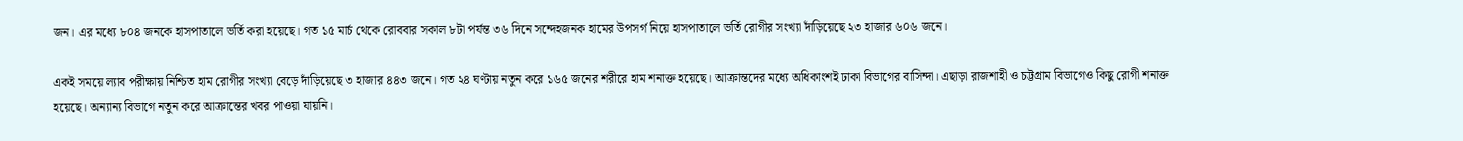জন। এর মধ্যে ৮০৪ জনকে হাসপাতালে ভর্তি করা হয়েছে। গত ১৫ মার্চ থেকে রোববার সকাল ৮টা পর্যন্ত ৩৬ দিনে সন্দেহজনক হামের উপসর্গ নিয়ে হাসপাতালে ভর্তি রোগীর সংখ্যা দাঁড়িয়েছে ২৩ হাজার ৬০৬ জনে।

একই সময়ে ল্যাব পরীক্ষায় নিশ্চিত হাম রোগীর সংখ্যা বেড়ে দাঁড়িয়েছে ৩ হাজার ৪৪৩ জনে। গত ২৪ ঘণ্টায় নতুন করে ১৬৫ জনের শরীরে হাম শনাক্ত হয়েছে। আক্রান্তদের মধ্যে অধিকাংশই ঢাকা বিভাগের বাসিন্দা। এছাড়া রাজশাহী ও চট্টগ্রাম বিভাগেও কিছু রোগী শনাক্ত হয়েছে। অন্যান্য বিভাগে নতুন করে আক্রান্তের খবর পাওয়া যায়নি।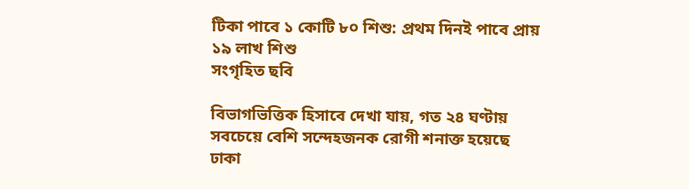টিকা পাবে ১ কোটি ৮০ শিশু: প্রথম দিনই পাবে প্রায় ১৯ লাখ শিশু
সংগৃহিত ছবি

বিভাগভিত্তিক হিসাবে দেখা যায়, গত ২৪ ঘণ্টায় সবচেয়ে বেশি সন্দেহজনক রোগী শনাক্ত হয়েছে ঢাকা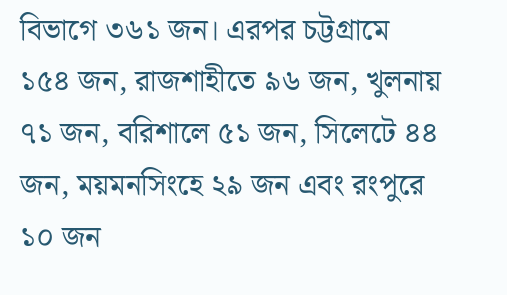বিভাগে ৩৬১ জন। এরপর চট্টগ্রামে ১৫৪ জন, রাজশাহীতে ৯৬ জন, খুলনায় ৭১ জন, বরিশালে ৫১ জন, সিলেটে ৪৪ জন, ময়মনসিংহে ২৯ জন এবং রংপুরে ১০ জন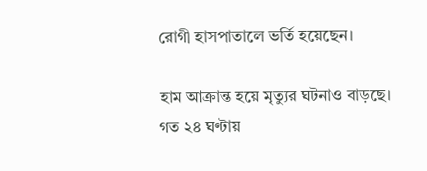রোগী হাসপাতালে ভর্তি হয়েছেন।

হাম আক্রান্ত হয়ে মৃত্যুর ঘটনাও বাড়ছে। গত ২৪ ঘণ্টায়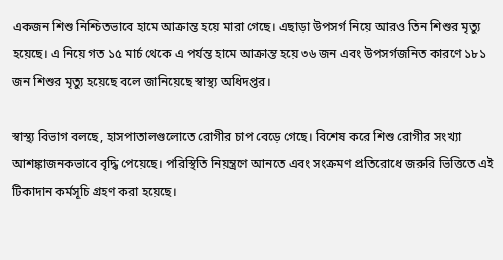একজন শিশু নিশ্চিতভাবে হামে আক্রান্ত হয়ে মারা গেছে। এছাড়া উপসর্গ নিয়ে আরও তিন শিশুর মৃত্যু হয়েছে। এ নিয়ে গত ১৫ মার্চ থেকে এ পর্যন্ত হামে আক্রান্ত হয়ে ৩৬ জন এবং উপসর্গজনিত কারণে ১৮১ জন শিশুর মৃত্যু হয়েছে বলে জানিয়েছে স্বাস্থ্য অধিদপ্তর।

স্বাস্থ্য বিভাগ বলছে, হাসপাতালগুলোতে রোগীর চাপ বেড়ে গেছে। বিশেষ করে শিশু রোগীর সংখ্যা আশঙ্কাজনকভাবে বৃদ্ধি পেয়েছে। পরিস্থিতি নিয়ন্ত্রণে আনতে এবং সংক্রমণ প্রতিরোধে জরুরি ভিত্তিতে এই টিকাদান কর্মসূচি গ্রহণ করা হয়েছে।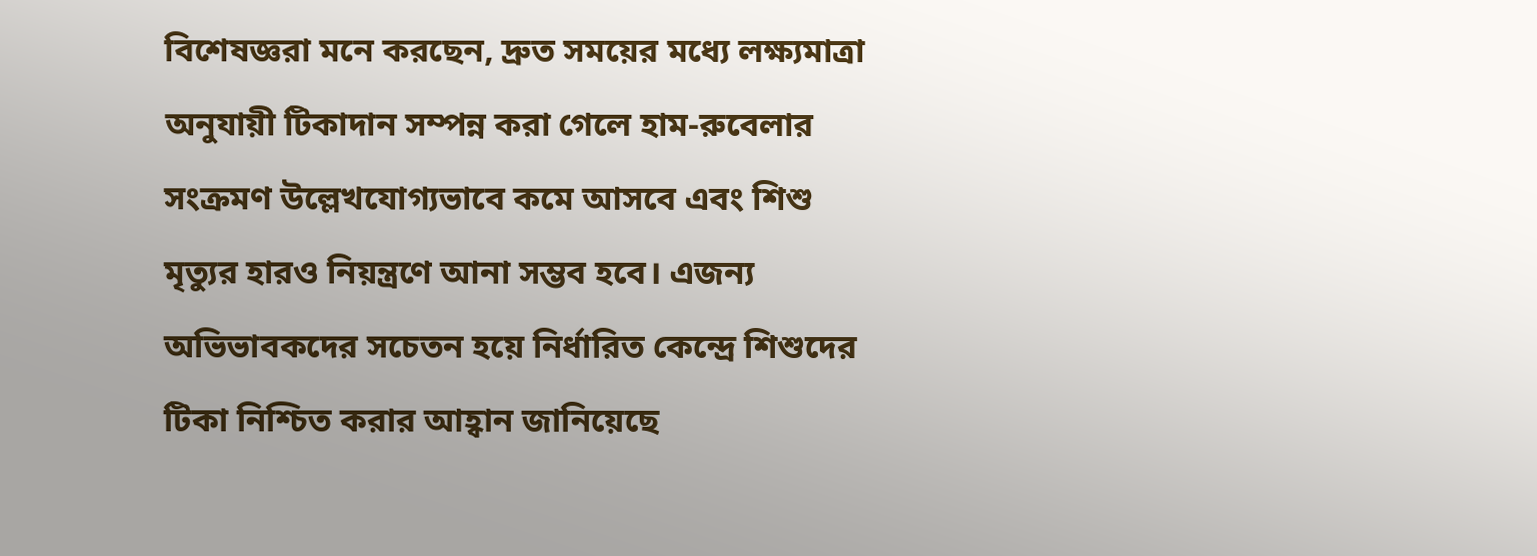বিশেষজ্ঞরা মনে করছেন, দ্রুত সময়ের মধ্যে লক্ষ্যমাত্রা অনুযায়ী টিকাদান সম্পন্ন করা গেলে হাম-রুবেলার সংক্রমণ উল্লেখযোগ্যভাবে কমে আসবে এবং শিশু মৃত্যুর হারও নিয়ন্ত্রণে আনা সম্ভব হবে। এজন্য অভিভাবকদের সচেতন হয়ে নির্ধারিত কেন্দ্রে শিশুদের টিকা নিশ্চিত করার আহ্বান জানিয়েছে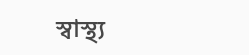স্বাস্থ্য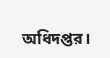অধিদপ্তর।